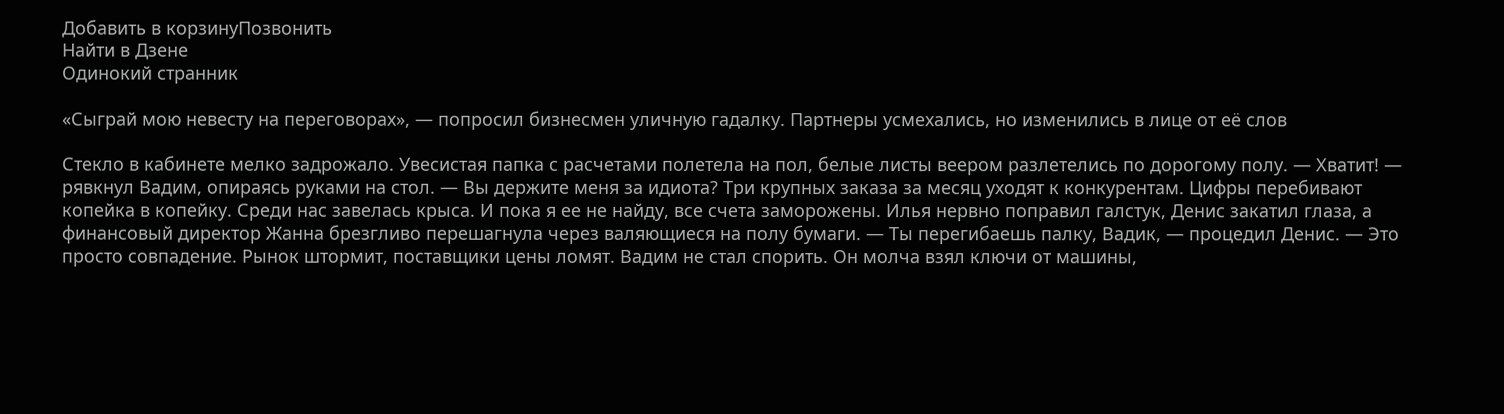Добавить в корзинуПозвонить
Найти в Дзене
Одинокий странник

«Сыграй мою невесту на переговорах», — попросил бизнесмен уличную гадалку. Партнеры усмехались, но изменились в лице от её слов

Стекло в кабинете мелко задрожало. Увесистая папка с расчетами полетела на пол, белые листы веером разлетелись по дорогому полу. — Хватит! — рявкнул Вадим, опираясь руками на стол. — Вы держите меня за идиота? Три крупных заказа за месяц уходят к конкурентам. Цифры перебивают копейка в копейку. Среди нас завелась крыса. И пока я ее не найду, все счета заморожены. Илья нервно поправил галстук, Денис закатил глаза, а финансовый директор Жанна брезгливо перешагнула через валяющиеся на полу бумаги. — Ты перегибаешь палку, Вадик, — процедил Денис. — Это просто совпадение. Рынок штормит, поставщики цены ломят. Вадим не стал спорить. Он молча взял ключи от машины,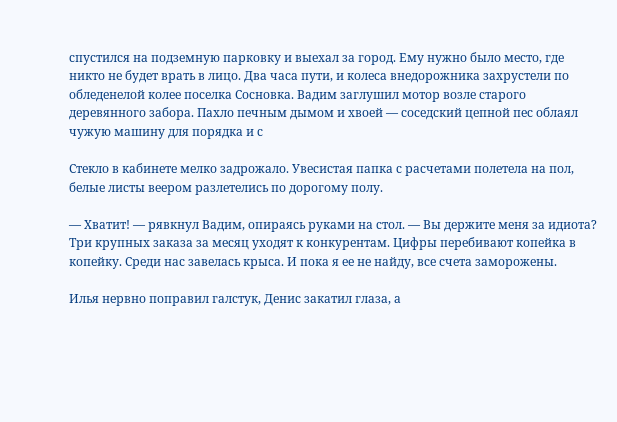спустился на подземную парковку и выехал за город. Ему нужно было место, где никто не будет врать в лицо. Два часа пути, и колеса внедорожника захрустели по обледенелой колее поселка Сосновка. Вадим заглушил мотор возле старого деревянного забора. Пахло печным дымом и хвоей — соседский цепной пес облаял чужую машину для порядка и с

Стекло в кабинете мелко задрожало. Увесистая папка с расчетами полетела на пол, белые листы веером разлетелись по дорогому полу.

— Хватит! — рявкнул Вадим, опираясь руками на стол. — Вы держите меня за идиота? Три крупных заказа за месяц уходят к конкурентам. Цифры перебивают копейка в копейку. Среди нас завелась крыса. И пока я ее не найду, все счета заморожены.

Илья нервно поправил галстук, Денис закатил глаза, а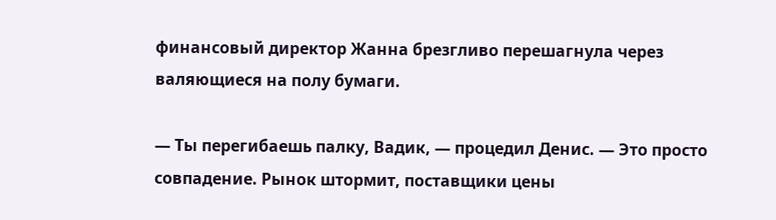финансовый директор Жанна брезгливо перешагнула через валяющиеся на полу бумаги.

— Ты перегибаешь палку, Вадик, — процедил Денис. — Это просто совпадение. Рынок штормит, поставщики цены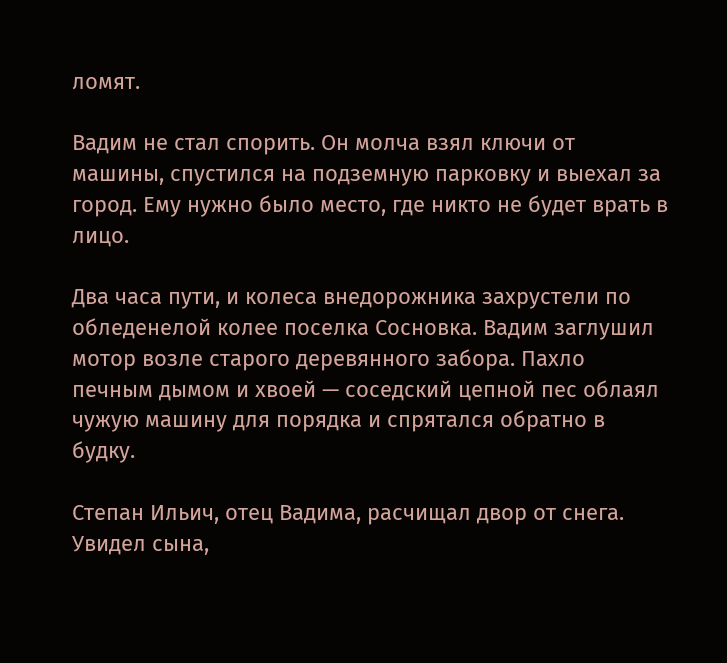ломят.

Вадим не стал спорить. Он молча взял ключи от машины, спустился на подземную парковку и выехал за город. Ему нужно было место, где никто не будет врать в лицо.

Два часа пути, и колеса внедорожника захрустели по обледенелой колее поселка Сосновка. Вадим заглушил мотор возле старого деревянного забора. Пахло печным дымом и хвоей — соседский цепной пес облаял чужую машину для порядка и спрятался обратно в будку.

Степан Ильич, отец Вадима, расчищал двор от снега. Увидел сына,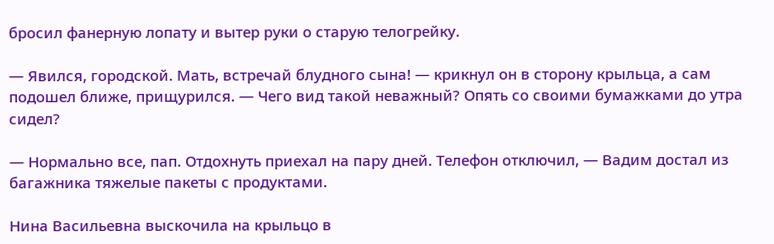бросил фанерную лопату и вытер руки о старую телогрейку.

— Явился, городской. Мать, встречай блудного сына! — крикнул он в сторону крыльца, а сам подошел ближе, прищурился. — Чего вид такой неважный? Опять со своими бумажками до утра сидел?

— Нормально все, пап. Отдохнуть приехал на пару дней. Телефон отключил, — Вадим достал из багажника тяжелые пакеты с продуктами.

Нина Васильевна выскочила на крыльцо в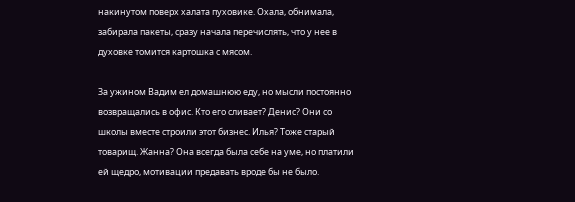накинутом поверх халата пуховике. Охала, обнимала, забирала пакеты, сразу начала перечислять, что у нее в духовке томится картошка с мясом.

За ужином Вадим ел домашнюю еду, но мысли постоянно возвращались в офис. Кто его сливает? Денис? Они со школы вместе строили этот бизнес. Илья? Тоже старый товарищ. Жанна? Она всегда была себе на уме, но платили ей щедро, мотивации предавать вроде бы не было.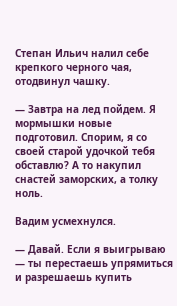Степан Ильич налил себе крепкого черного чая, отодвинул чашку.

— Завтра на лед пойдем. Я мормышки новые подготовил. Спорим, я со своей старой удочкой тебя обставлю? А то накупил снастей заморских, а толку ноль.

Вадим усмехнулся.

— Давай. Если я выигрываю — ты перестаешь упрямиться и разрешаешь купить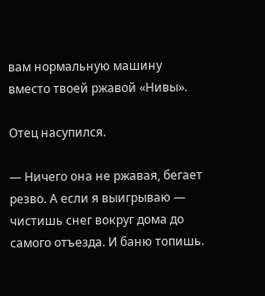вам нормальную машину вместо твоей ржавой «Нивы».

Отец насупился.

— Ничего она не ржавая, бегает резво. А если я выигрываю — чистишь снег вокруг дома до самого отъезда. И баню топишь.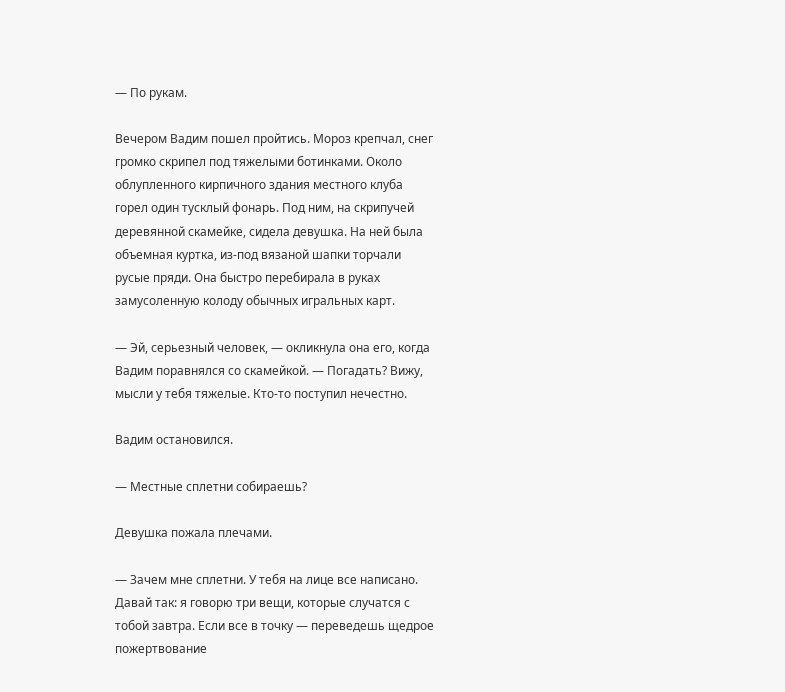— По рукам.

Вечером Вадим пошел пройтись. Мороз крепчал, снег громко скрипел под тяжелыми ботинками. Около облупленного кирпичного здания местного клуба горел один тусклый фонарь. Под ним, на скрипучей деревянной скамейке, сидела девушка. На ней была объемная куртка, из-под вязаной шапки торчали русые пряди. Она быстро перебирала в руках замусоленную колоду обычных игральных карт.

— Эй, серьезный человек, — окликнула она его, когда Вадим поравнялся со скамейкой. — Погадать? Вижу, мысли у тебя тяжелые. Кто-то поступил нечестно.

Вадим остановился.

— Местные сплетни собираешь?

Девушка пожала плечами.

— Зачем мне сплетни. У тебя на лице все написано. Давай так: я говорю три вещи, которые случатся с тобой завтра. Если все в точку — переведешь щедрое пожертвование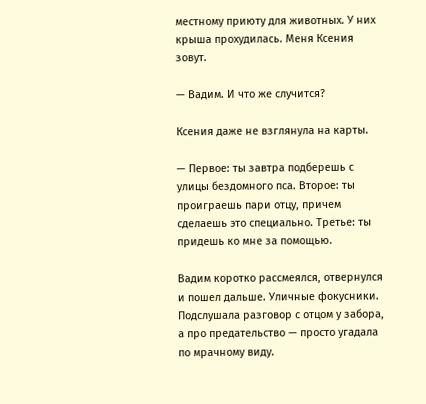местному приюту для животных. У них крыша прохудилась. Меня Ксения зовут.

— Вадим. И что же случится?

Ксения даже не взглянула на карты.

— Первое: ты завтра подберешь с улицы бездомного пса. Второе: ты проиграешь пари отцу, причем сделаешь это специально. Третье: ты придешь ко мне за помощью.

Вадим коротко рассмеялся, отвернулся и пошел дальше. Уличные фокусники. Подслушала разговор с отцом у забора, а про предательство — просто угадала по мрачному виду.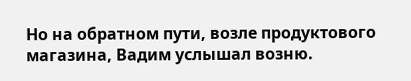Но на обратном пути, возле продуктового магазина, Вадим услышал возню.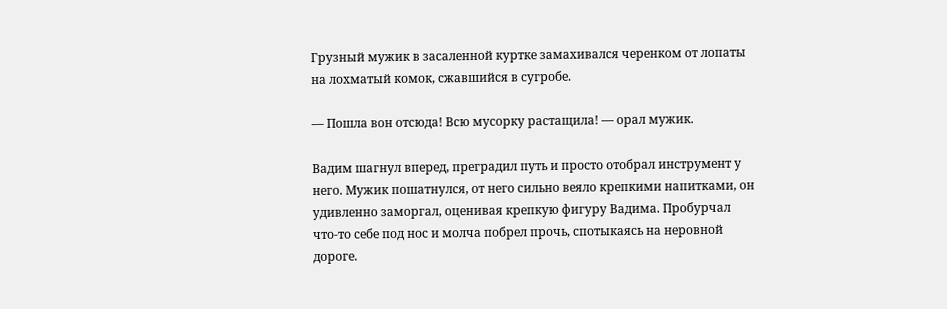Грузный мужик в засаленной куртке замахивался черенком от лопаты на лохматый комок, сжавшийся в сугробе.

— Пошла вон отсюда! Всю мусорку растащила! — орал мужик.

Вадим шагнул вперед, преградил путь и просто отобрал инструмент у него. Мужик пошатнулся, от него сильно веяло крепкими напитками, он удивленно заморгал, оценивая крепкую фигуру Вадима. Пробурчал что-то себе под нос и молча побрел прочь, спотыкаясь на неровной дороге.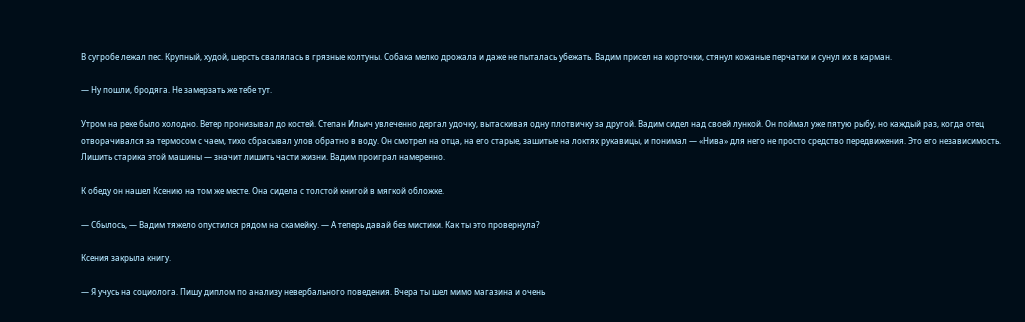В сугробе лежал пес. Крупный, худой, шерсть свалялась в грязные колтуны. Собака мелко дрожала и даже не пыталась убежать. Вадим присел на корточки, стянул кожаные перчатки и сунул их в карман.

— Ну пошли, бродяга. Не замерзать же тебе тут.

Утром на реке было холодно. Ветер пронизывал до костей. Степан Ильич увлеченно дергал удочку, вытаскивая одну плотвичку за другой. Вадим сидел над своей лункой. Он поймал уже пятую рыбу, но каждый раз, когда отец отворачивался за термосом с чаем, тихо сбрасывал улов обратно в воду. Он смотрел на отца, на его старые, зашитые на локтях рукавицы, и понимал — «Нива» для него не просто средство передвижения. Это его независимость. Лишить старика этой машины — значит лишить части жизни. Вадим проиграл намеренно.

К обеду он нашел Ксению на том же месте. Она сидела с толстой книгой в мягкой обложке.

— Сбылось, — Вадим тяжело опустился рядом на скамейку. — А теперь давай без мистики. Как ты это провернула?

Ксения закрыла книгу.

— Я учусь на социолога. Пишу диплом по анализу невербального поведения. Вчера ты шел мимо магазина и очень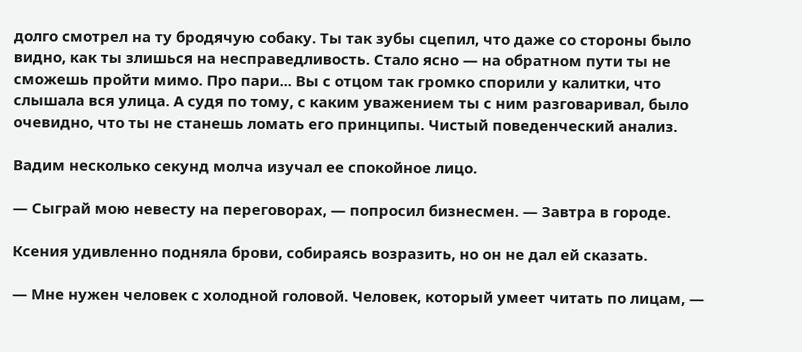долго смотрел на ту бродячую собаку. Ты так зубы сцепил, что даже со стороны было видно, как ты злишься на несправедливость. Стало ясно — на обратном пути ты не сможешь пройти мимо. Про пари... Вы с отцом так громко спорили у калитки, что слышала вся улица. А судя по тому, с каким уважением ты с ним разговаривал, было очевидно, что ты не станешь ломать его принципы. Чистый поведенческий анализ.

Вадим несколько секунд молча изучал ее спокойное лицо.

— Сыграй мою невесту на переговорах, — попросил бизнесмен. — Завтра в городе.

Ксения удивленно подняла брови, собираясь возразить, но он не дал ей сказать.

— Мне нужен человек с холодной головой. Человек, который умеет читать по лицам, —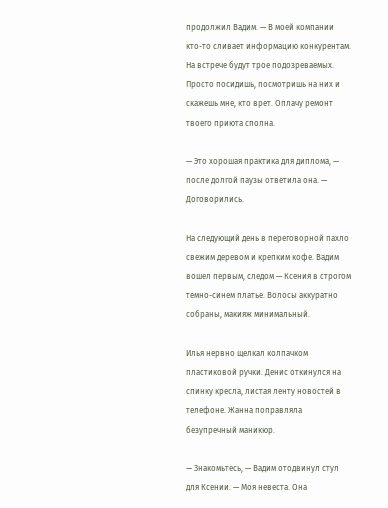продолжил Вадим. — В моей компании кто-то сливает информацию конкурентам. На встрече будут трое подозреваемых. Просто посидишь, посмотришь на них и скажешь мне, кто врет. Оплачу ремонт твоего приюта сполна.

— Это хорошая практика для диплома, — после долгой паузы ответила она. — Договорились.

На следующий день в переговорной пахло свежим деревом и крепким кофе. Вадим вошел первым, следом — Ксения в строгом темно-синем платье. Волосы аккуратно собраны, макияж минимальный.

Илья нервно щелкал колпачком пластиковой ручки. Денис откинулся на спинку кресла, листая ленту новостей в телефоне. Жанна поправляла безупречный маникюр.

— Знакомьтесь, — Вадим отодвинул стул для Ксении. — Моя невеста. Она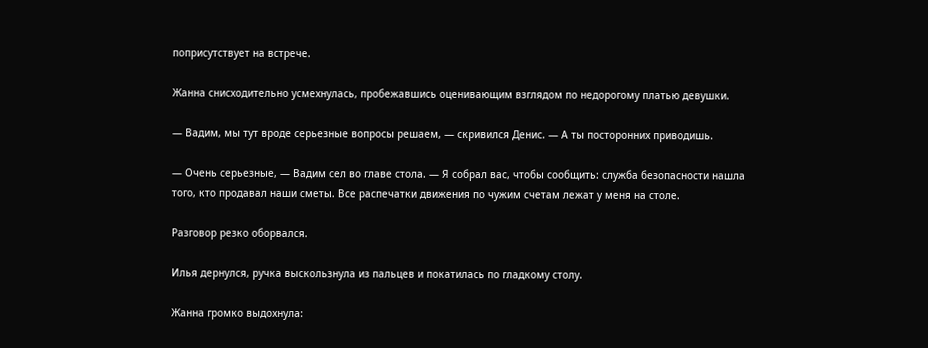поприсутствует на встрече.

Жанна снисходительно усмехнулась, пробежавшись оценивающим взглядом по недорогому платью девушки.

— Вадим, мы тут вроде серьезные вопросы решаем, — скривился Денис. — А ты посторонних приводишь.

— Очень серьезные, — Вадим сел во главе стола. — Я собрал вас, чтобы сообщить: служба безопасности нашла того, кто продавал наши сметы. Все распечатки движения по чужим счетам лежат у меня на столе.

Разговор резко оборвался.

Илья дернулся, ручка выскользнула из пальцев и покатилась по гладкому столу.

Жанна громко выдохнула: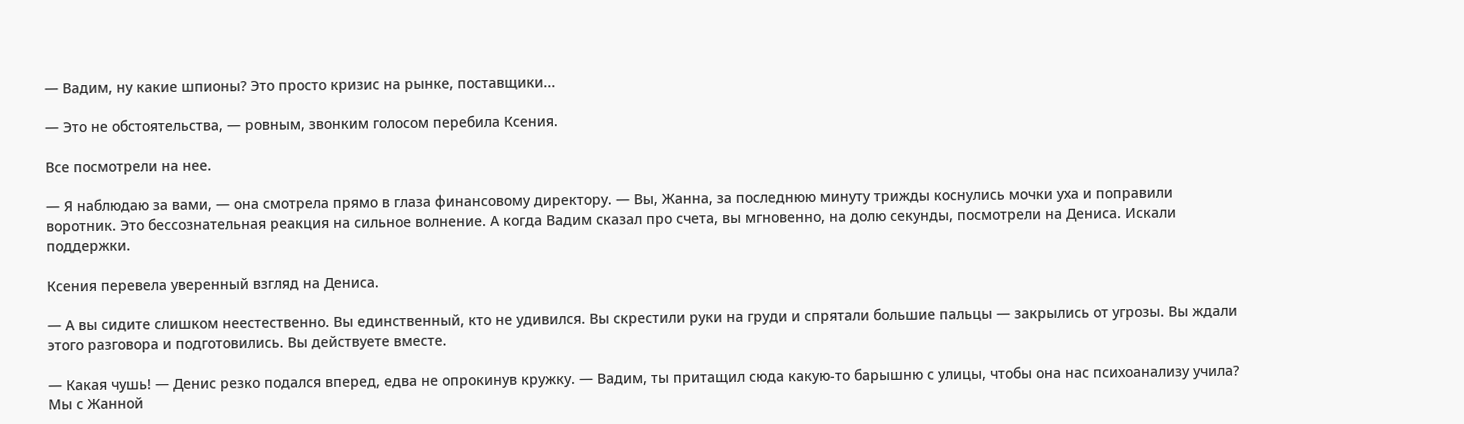— Вадим, ну какие шпионы? Это просто кризис на рынке, поставщики...

— Это не обстоятельства, — ровным, звонким голосом перебила Ксения.

Все посмотрели на нее.

— Я наблюдаю за вами, — она смотрела прямо в глаза финансовому директору. — Вы, Жанна, за последнюю минуту трижды коснулись мочки уха и поправили воротник. Это бессознательная реакция на сильное волнение. А когда Вадим сказал про счета, вы мгновенно, на долю секунды, посмотрели на Дениса. Искали поддержки.

Ксения перевела уверенный взгляд на Дениса.

— А вы сидите слишком неестественно. Вы единственный, кто не удивился. Вы скрестили руки на груди и спрятали большие пальцы — закрылись от угрозы. Вы ждали этого разговора и подготовились. Вы действуете вместе.

— Какая чушь! — Денис резко подался вперед, едва не опрокинув кружку. — Вадим, ты притащил сюда какую-то барышню с улицы, чтобы она нас психоанализу учила? Мы с Жанной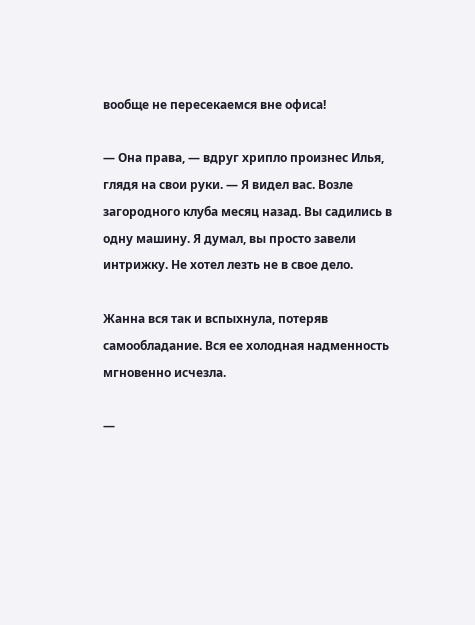вообще не пересекаемся вне офиса!

— Она права, — вдруг хрипло произнес Илья, глядя на свои руки. — Я видел вас. Возле загородного клуба месяц назад. Вы садились в одну машину. Я думал, вы просто завели интрижку. Не хотел лезть не в свое дело.

Жанна вся так и вспыхнула, потеряв самообладание. Вся ее холодная надменность мгновенно исчезла.

—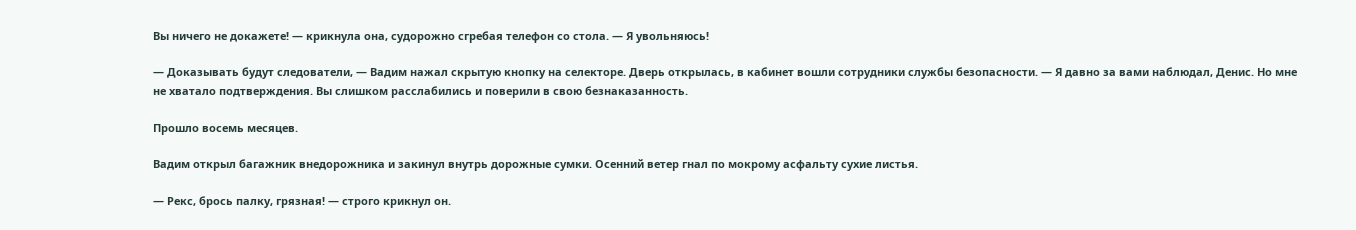Вы ничего не докажете! — крикнула она, судорожно сгребая телефон со стола. — Я увольняюсь!

— Доказывать будут следователи, — Вадим нажал скрытую кнопку на селекторе. Дверь открылась, в кабинет вошли сотрудники службы безопасности. — Я давно за вами наблюдал, Денис. Но мне не хватало подтверждения. Вы слишком расслабились и поверили в свою безнаказанность.

Прошло восемь месяцев.

Вадим открыл багажник внедорожника и закинул внутрь дорожные сумки. Осенний ветер гнал по мокрому асфальту сухие листья.

— Рекс, брось палку, грязная! — строго крикнул он.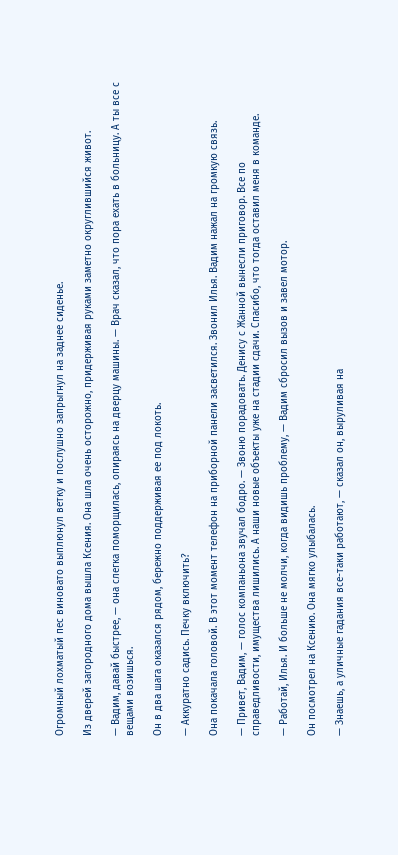Огромный лохматый пес виновато выплюнул ветку и послушно запрыгнул на заднее сиденье.

Из дверей загородного дома вышла Ксения. Она шла очень осторожно, придерживая руками заметно округлившийся живот.

— Вадим, давай быстрее, — она слегка поморщилась, опираясь на дверцу машины. — Врач сказал, что пора ехать в больницу. А ты все с вещами возишься.

Он в два шага оказался рядом, бережно поддерживая ее под локоть.

— Аккуратно садись. Печку включить?

Она покачала головой. В этот момент телефон на приборной панели засветился. Звонил Илья. Вадим нажал на громкую связь.

— Привет, Вадим, — голос компаньона звучал бодро. — Звоню порадовать. Денису с Жанной вынесли приговор. Все по справедливости, имущества лишились. А наши новые объекты уже на стадии сдачи. Спасибо, что тогда оставил меня в команде.

— Работай, Илья. И больше не молчи, когда видишь проблему, — Вадим сбросил вызов и завел мотор.

Он посмотрел на Ксению. Она мягко улыбалась.

— Знаешь, а уличные гадания все-таки работают, — сказал он, выруливая на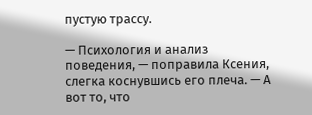пустую трассу.

— Психология и анализ поведения, — поправила Ксения, слегка коснувшись его плеча. — А вот то, что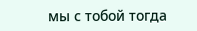мы с тобой тогда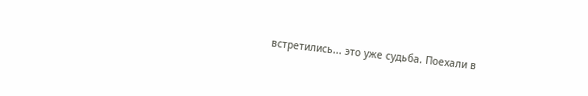встретились... это уже судьба. Поехали в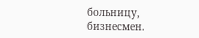больницу, бизнесмен.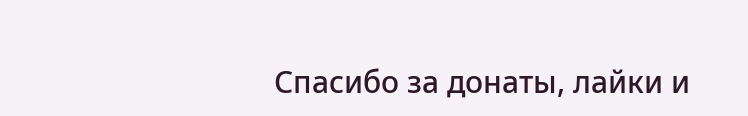Спасибо за донаты, лайки и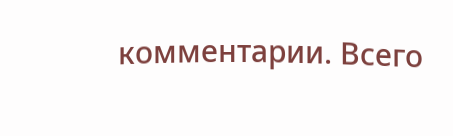комментарии. Всего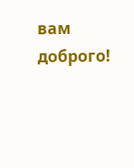вам доброго!